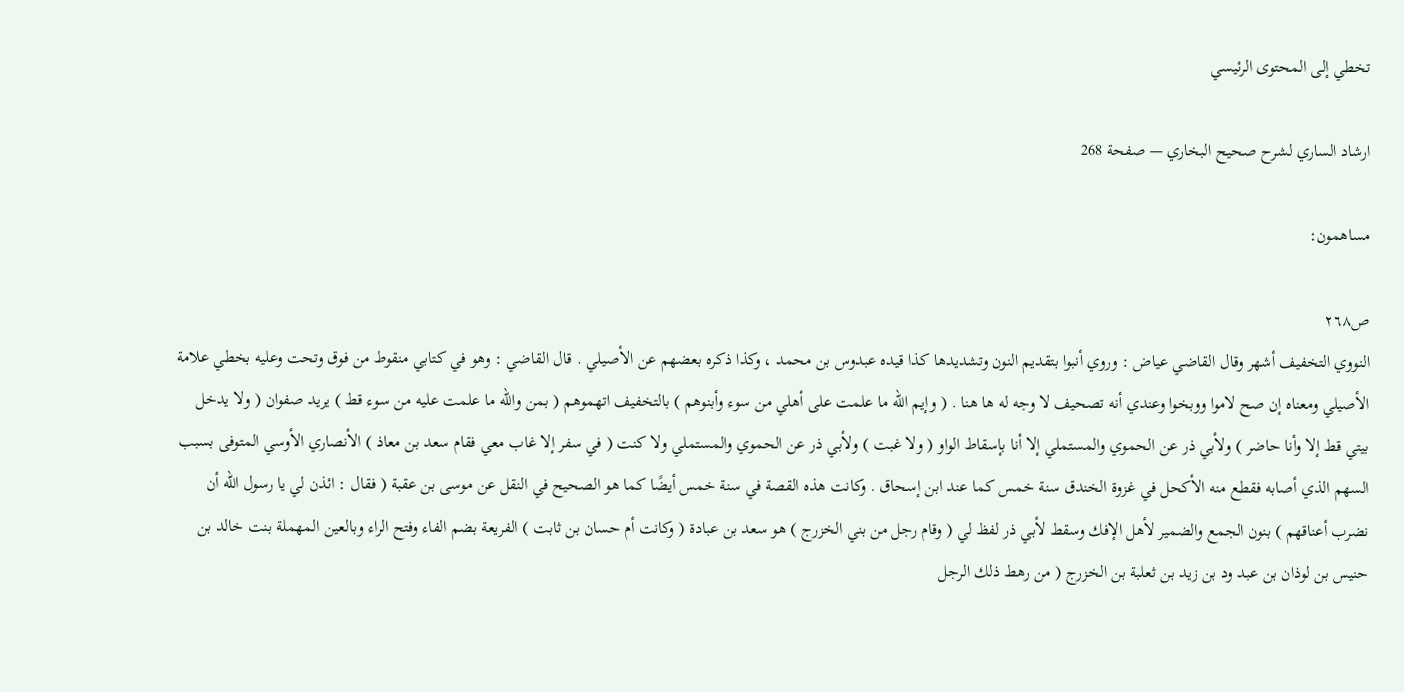تخطي إلى المحتوى الرئيسي

ارشاد الساري لشرح صحيح البخاري — صفحة 268

مساهمون:

ص٢٦٨
النووي التخفيف أشهر وقال القاضي عياض : وروي أنبوا بتقديم النون وتشديدها كذا قيده عبدوس بن محمد ، وكذا ذكره بعضهم عن الأصيلي . قال القاضي : وهو في كتابي منقوط من فوق وتحت وعليه بخطي علامة الأصيلي ومعناه إن صح لاموا ووبخوا وعندي أنه تصحيف لا وجه له ها هنا . ( وإيم الله ما علمت على أهلي من سوء وأبنوهم ) بالتخفيف اتهموهم ( بمن والله ما علمت عليه من سوء قط ) يريد صفوان ( ولا يدخل بيتي قط إلا وأنا حاضر ) ولأبي ذر عن الحموي والمستملي إلا أنا بإسقاط الواو ( ولا غبت ) ولأبي ذر عن الحموي والمستملي ولا كنت ( في سفر إلا غاب معي فقام سعد بن معاذ ) الأنصاري الأوسي المتوفى بسبب السهم الذي أصابه فقطع منه الأكحل في غزوة الخندق سنة خمس كما عند ابن إسحاق . وكانت هذه القصة في سنة خمس أيضًا كما هو الصحيح في النقل عن موسى بن عقبة ( فقال : ائذن لي يا رسول الله أن نضرب أعناقهم ) بنون الجمع والضمير لأهل الإفك وسقط لأبي ذر لفظ لي ( وقام رجل من بني الخزرج ) هو سعد بن عبادة ( وكانت أم حسان بن ثابت ) الفريعة بضم الفاء وفتح الراء وبالعين المهملة بنت خالد بن حنيس بن لوذان بن عبد ود بن زيد بن ثعلبة بن الخزرج ( من رهط ذلك الرجل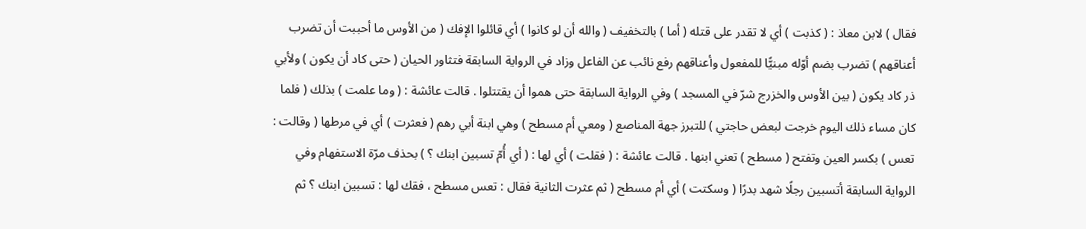فقال ) لابن معاذ : ( كذبت ) أي لا تقدر على قتله ( أما ) بالتخفيف ( والله أن لو كانوا ) أي قائلوا الإفك ( من الأوس ما أحببت أن تضرب أعناقهم ) تضرب بضم أوّله مبنيًّا للمفعول وأعناقهم رفع نائب عن الفاعل وزاد في الرواية السابقة فتثاور الحيان ( حتى كاد أن يكون ) ولأبي ذر كاد يكون ( بين الأوس والخزرج شرّ في المسجد ) وفي الرواية السابقة حتى هموا أن يقتتلوا . قالت عائشة : ( وما علمت ) بذلك ( فلما كان مساء ذلك اليوم خرجت لبعض حاجتي ) للتبرز جهة المناصع ( ومعي أم مسطح ) وهي ابنة أبي رهم ( فعثرت ) أي في مرطها ( وقالت : تعس ) بكسر العين وتفتح ( مسطح ) تعني ابنها . قالت عائشة : ( فقلت ) أي لها : ( أي أُمّ تسبين ابنك ؟ ) بحذف مرّة الاستفهام وفي الرواية السابقة أتسبين رجلًا شهد بدرًا ( وسكتت ) أي أم مسطح ( ثم عثرت الثانية فقال : تعس مسطح ، فقك لها : تسبين ابنك ؟ ثم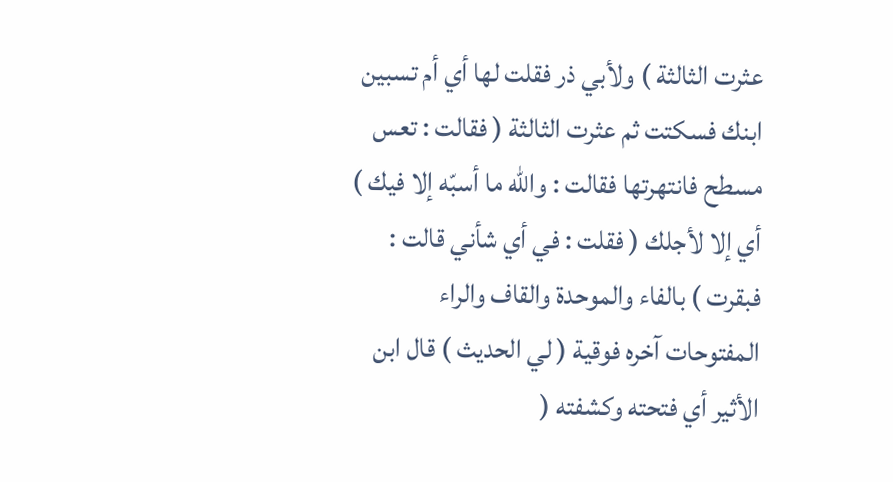عثرت الثالثة ) ولأبي ذر فقلت لها أي أم تسبين ابنك فسكتت ثم عثرت الثالثة ( فقالت : تعس مسطح فانتهرتها فقالت : والله ما أسبّه إلا فيك ) أي إلا لأجلك ( فقلت : في أي شأني قالت : فبقرت ) بالفاء والموحدة والقاف والراء المفتوحات آخره فوقية ( لي الحديث ) قال ابن الأثير أي فتحته وكشفته (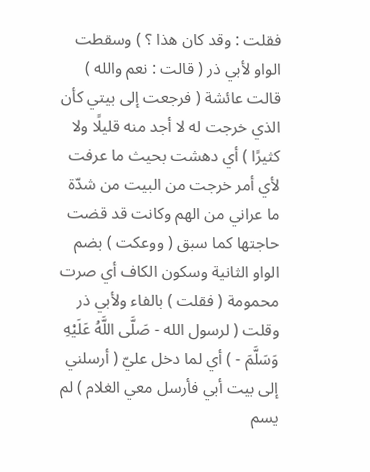فقلت : وقد كان هذا ؟ ) وسقطت الواو لأبي ذر ( قالت : نعم والله ) قالت عائشة ( فرجعت إلى بيتي كأن الذي خرجت له لا أجد منه قليلًا ولا كثيرًا ) أي دهشت بحيث ما عرفت لأي أمر خرجت من البيت من شدّة ما عراني من الهم وكانت قد قضت حاجتها كما سبق ( ووعكت ) بضم الواو الثانية وسكون الكاف أي صرت محمومة ( فقلت ) بالفاء ولأبي ذر وقلت ( لرسول الله - صَلَّى اللَّهُ عَلَيْهِ وَسَلَّمَ - ) أي لما دخل عليّ ( أرسلني إلى بيت أبي فأرسل معي الغلام ) لم يسم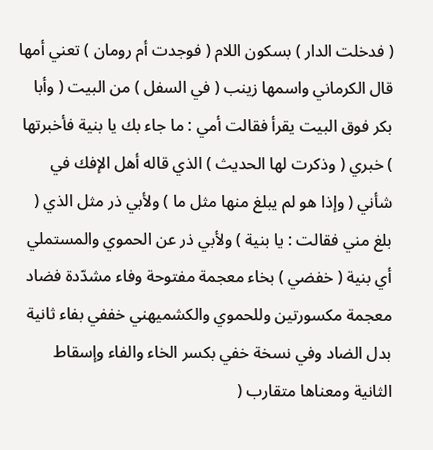( فدخلت الدار ) بسكون اللام ( فوجدت أم رومان ) تعني أمها قال الكرماني واسمها زينب ( في السفل ) من البيت ( وأبا بكر فوق البيت يقرأ فقالت أمي : ما جاء بك يا بنية فأخبرتها ) خبري ( وذكرت لها الحديث ) الذي قاله أهل الإفك في شأني ( وإذا هو لم يبلغ منها مثل ما ) ولأبي ذر مثل الذي ( بلغ مني فقالت : يا بنية ) ولأبي ذر عن الحموي والمستملي أي بنية ( خفضي ) بخاء معجمة مفتوحة وفاء مشدّدة فضاد معجمة مكسورتين وللحموي والكشميهني خففي بفاء ثانية بدل الضاد وفي نسخة خفي بكسر الخاء والفاء وإسقاط الثانية ومعناها متقارب (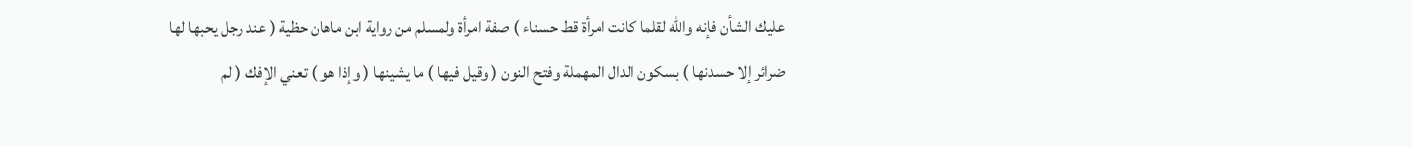عليك الشأن فإنه والله لقلما كانت امرأة قط حسناء ) صفة امرأة ولمسلم من رواية ابن ماهان حظية ( عند رجل يحبها لها ضرائر إلا حسدنها ) بسكون الدال المهملة وفتح النون ( وقيل فيها ) ما يشينها ( وإذا هو ) تعني الإفك ( لم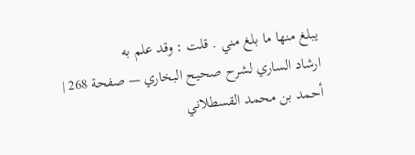يبلغ منها ما بلغ مني . قلت : وقد علم به
ارشاد الساري لشرح صحيح البخاري — صفحة 268 | أحمد بن محمد القسطلاني